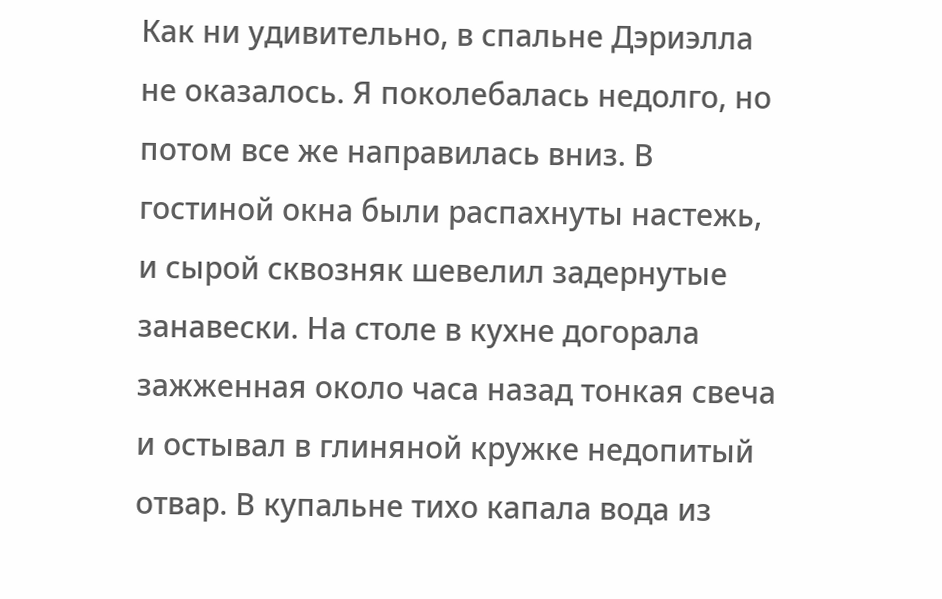Как ни удивительно, в спальне Дэриэлла не оказалось. Я поколебалась недолго, но потом все же направилась вниз. В гостиной окна были распахнуты настежь, и сырой сквозняк шевелил задернутые занавески. На столе в кухне догорала зажженная около часа назад тонкая свеча и остывал в глиняной кружке недопитый отвар. В купальне тихо капала вода из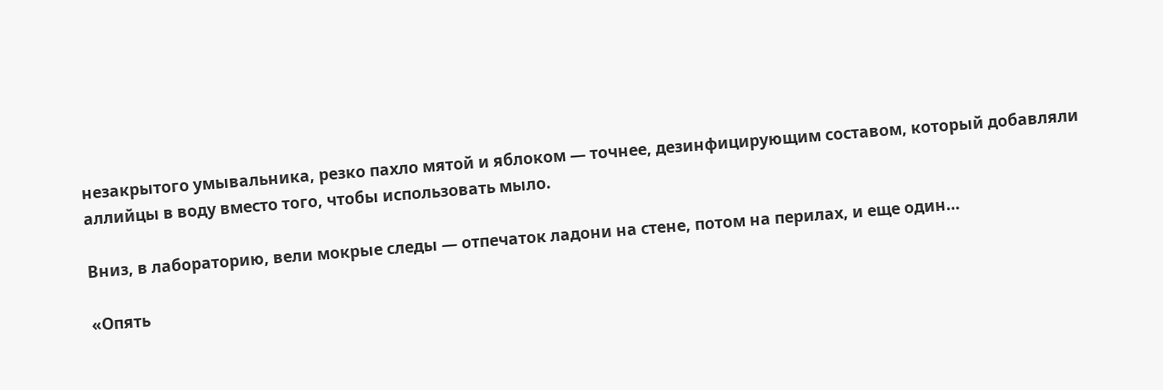незакрытого умывальника, резко пахло мятой и яблоком — точнее, дезинфицирующим составом, который добавляли аллийцы в воду вместо того, чтобы использовать мыло.

Вниз, в лабораторию, вели мокрые следы — отпечаток ладони на стене, потом на перилах, и еще один…

«Опять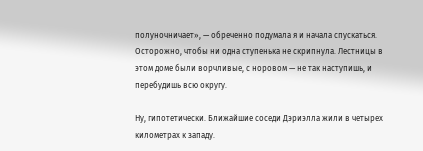полуночничает», — обреченно подумала я и начала спускаться. Осторожно, чтобы ни одна ступенька не скрипнула. Лестницы в этом доме были ворчливые, с норовом — не так наступишь, и перебудишь всю округу.

Ну, гипотетически. Ближайшие соседи Дэриэлла жили в четырех километрах к западу.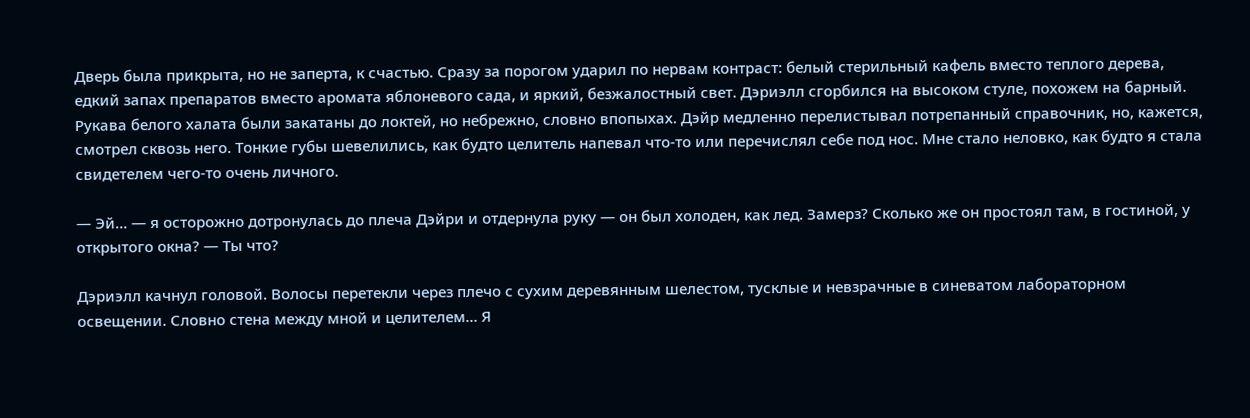Дверь была прикрыта, но не заперта, к счастью. Сразу за порогом ударил по нервам контраст: белый стерильный кафель вместо теплого дерева, едкий запах препаратов вместо аромата яблоневого сада, и яркий, безжалостный свет. Дэриэлл сгорбился на высоком стуле, похожем на барный. Рукава белого халата были закатаны до локтей, но небрежно, словно впопыхах. Дэйр медленно перелистывал потрепанный справочник, но, кажется, смотрел сквозь него. Тонкие губы шевелились, как будто целитель напевал что-то или перечислял себе под нос. Мне стало неловко, как будто я стала свидетелем чего-то очень личного.

— Эй… — я осторожно дотронулась до плеча Дэйри и отдернула руку — он был холоден, как лед. Замерз? Сколько же он простоял там, в гостиной, у открытого окна? — Ты что?

Дэриэлл качнул головой. Волосы перетекли через плечо с сухим деревянным шелестом, тусклые и невзрачные в синеватом лабораторном освещении. Словно стена между мной и целителем… Я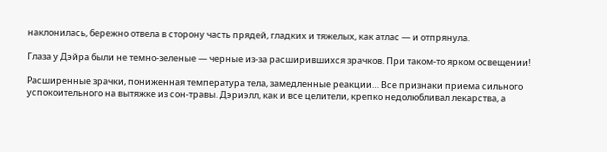наклонилась, бережно отвела в сторону часть прядей, гладких и тяжелых, как атлас — и отпрянула.

Глаза у Дэйра были не темно-зеленые — черные из-за расширившихся зрачков. При таком-то ярком освещении!

Расширенные зрачки, пониженная температура тела, замедленные реакции… Все признаки приема сильного успокоительного на вытяжке из сон-травы. Дэриэлл, как и все целители, крепко недолюбливал лекарства, а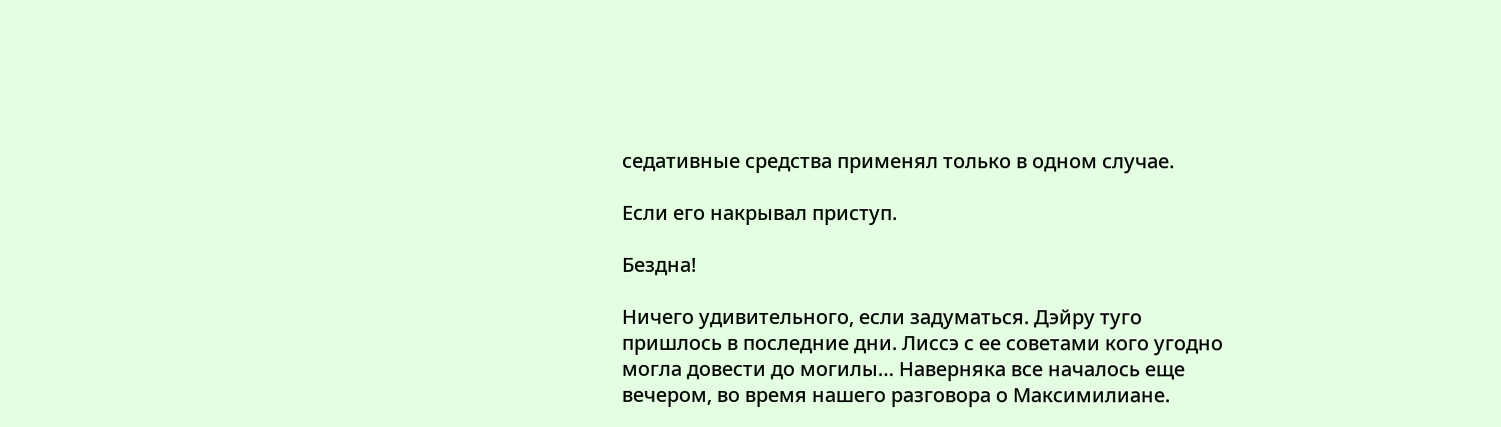седативные средства применял только в одном случае.

Если его накрывал приступ.

Бездна!

Ничего удивительного, если задуматься. Дэйру туго пришлось в последние дни. Лиссэ с ее советами кого угодно могла довести до могилы… Наверняка все началось еще вечером, во время нашего разговора о Максимилиане.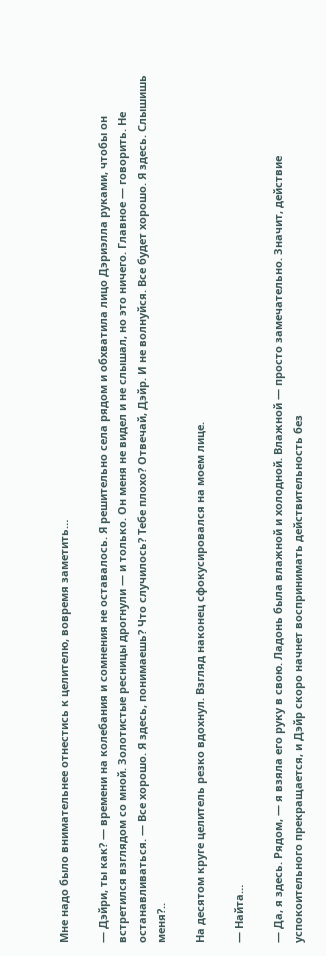Мне надо было внимательнее отнестись к целителю, вовремя заметить…

— Дэйри, ты как? — времени на колебания и сомнения не оставалось. Я решительно села рядом и обхватила лицо Дэриэлла руками, чтобы он встретился взглядом со мной. Золотистые ресницы дрогнули — и только. Он меня не видел и не слышал, но это ничего. Главное — говорить. Не останавливаться. — Все хорошо. Я здесь, понимаешь? Что случилось? Тебе плохо? Отвечай, Дэйр. И не волнуйся. Все будет хорошо. Я здесь. Слышишь меня?..

На десятом круге целитель резко вдохнул. Взгляд наконец сфокусировался на моем лице.

— Найта…

— Да, я здесь. Рядом, — я взяла его руку в свою. Ладонь была влажной и холодной. Влажной — просто замечательно. Значит, действие успокоительного прекращается, и Дэйр скоро начнет воспринимать действительность без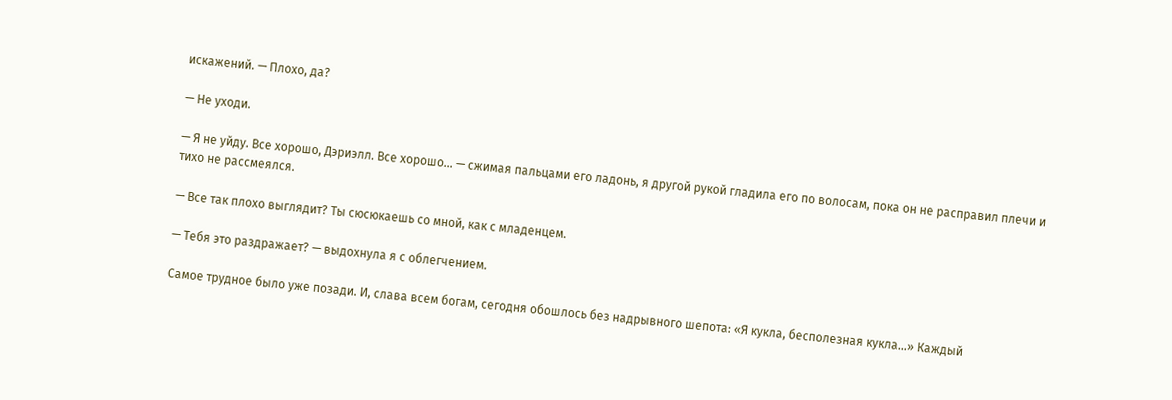искажений. — Плохо, да?

— Не уходи.

— Я не уйду. Все хорошо, Дэриэлл. Все хорошо… — сжимая пальцами его ладонь, я другой рукой гладила его по волосам, пока он не расправил плечи и тихо не рассмеялся.

— Все так плохо выглядит? Ты сюсюкаешь со мной, как с младенцем.

— Тебя это раздражает? — выдохнула я с облегчением.

Самое трудное было уже позади. И, слава всем богам, сегодня обошлось без надрывного шепота: «Я кукла, бесполезная кукла…» Каждый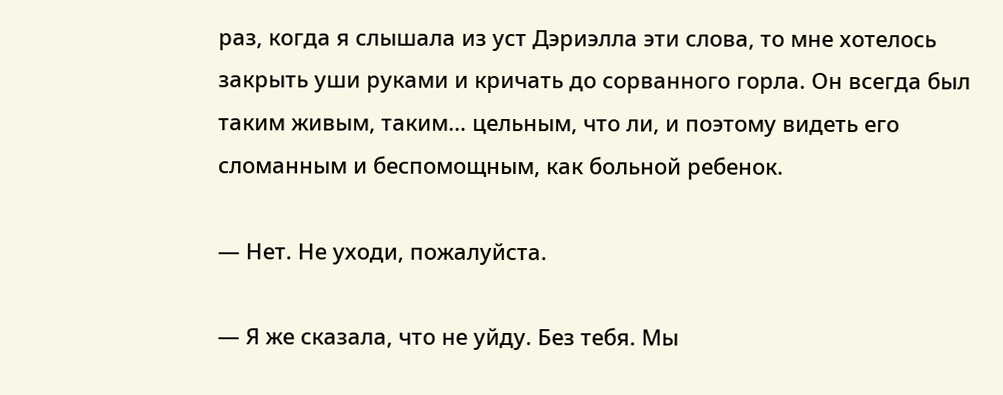раз, когда я слышала из уст Дэриэлла эти слова, то мне хотелось закрыть уши руками и кричать до сорванного горла. Он всегда был таким живым, таким… цельным, что ли, и поэтому видеть его сломанным и беспомощным, как больной ребенок.

— Нет. Не уходи, пожалуйста.

— Я же сказала, что не уйду. Без тебя. Мы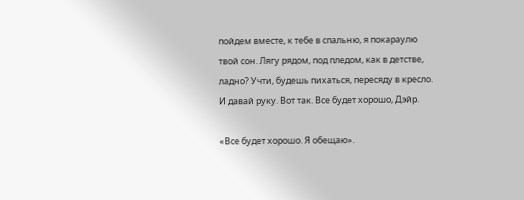пойдем вместе, к тебе в спальню, я покараулю твой сон. Лягу рядом, под пледом, как в детстве, ладно? Учти, будешь пихаться, пересяду в кресло. И давай руку. Вот так. Все будет хорошо, Дэйр.

«Все будет хорошо. Я обещаю».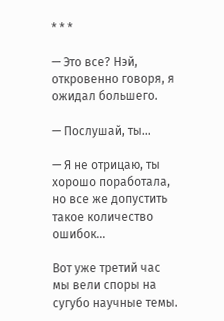* * *

— Это все? Нэй, откровенно говоря, я ожидал большего.

— Послушай, ты…

— Я не отрицаю, ты хорошо поработала, но все же допустить такое количество ошибок…

Вот уже третий час мы вели споры на сугубо научные темы.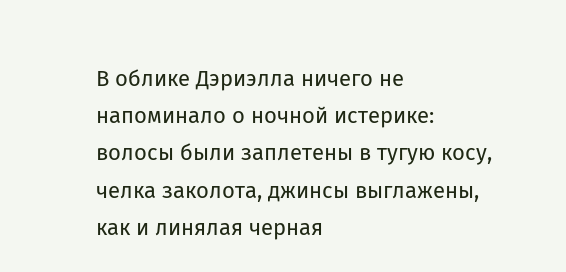В облике Дэриэлла ничего не напоминало о ночной истерике: волосы были заплетены в тугую косу, челка заколота, джинсы выглажены, как и линялая черная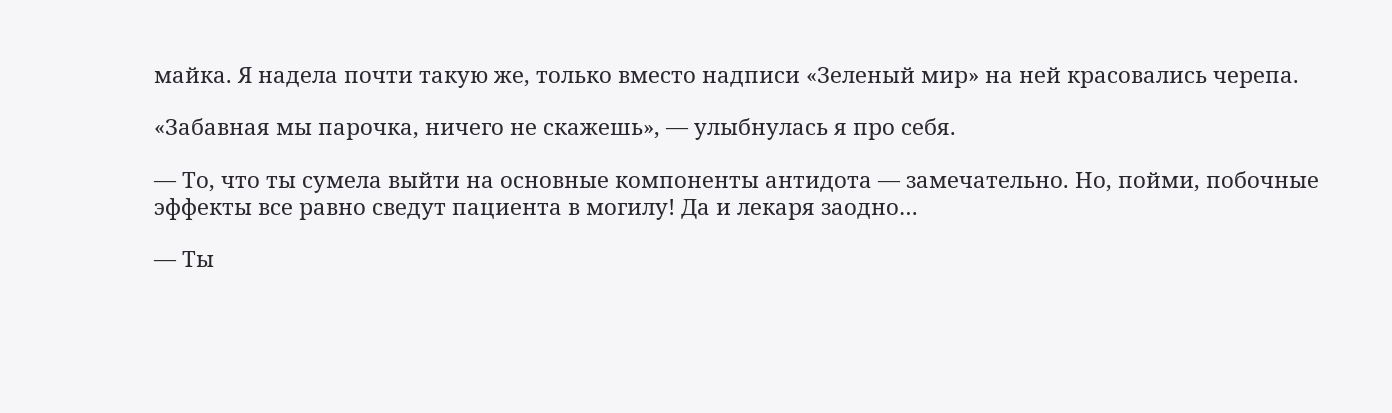майка. Я надела почти такую же, только вместо надписи «Зеленый мир» на ней красовались черепа.

«Забавная мы парочка, ничего не скажешь», — улыбнулась я про себя.

— То, что ты сумела выйти на основные компоненты антидота — замечательно. Но, пойми, побочные эффекты все равно сведут пациента в могилу! Да и лекаря заодно…

— Ты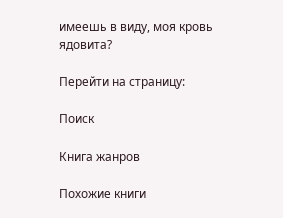имеешь в виду, моя кровь ядовита?

Перейти на страницу:

Поиск

Книга жанров

Похожие книги